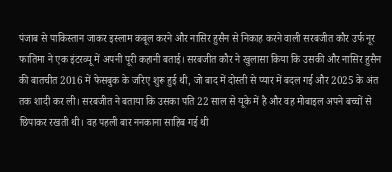पंजाब से पाकिस्तान जाकर इस्लाम कबूल करने और नासिर हुसैन से निकाह करने वाली सरबजीत कौर उर्फ नूर फातिमा ने एक इंटरव्यू में अपनी पूरी कहानी बताई। सरबजीत कौर ने खुलासा किया कि उसकी और नासिर हुसैन की बातचीत 2016 में फेसबुक के जरिए शुरू हुई थी, जो बाद में दोस्ती से प्यार में बदल गई और 2025 के अंत तक शादी कर ली। सरबजीत ने बताया कि उसका पति 22 साल से यूके में है और वह मोबाइल अपने बच्चों से छिपाकर रखती थी। वह पहली बार ननकाना साहिब गई थी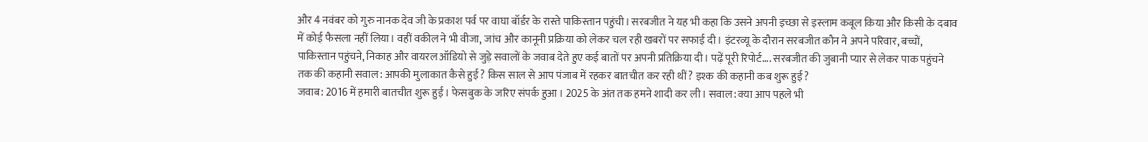और 4 नवंबर को गुरु नानक देव जी के प्रकाश पर्व पर वाघा बॉर्डर के रास्ते पाकिस्तान पहुंची। सरबजीत ने यह भी कहा कि उसने अपनी इच्छा से इस्लाम कबूल किया और किसी के दबाव में कोई फैसला नहीं लिया। वहीं वकील ने भी वीजा, जांच और कानूनी प्रक्रिया को लेकर चल रही खबरों पर सफाई दी। इंटरव्यू के दौरान सरबजीत कौन ने अपने परिवार, बच्चों, पाकिस्तान पहुंचने, निकाह और वायरल ऑडियो से जुड़े सवालों के जवाब देते हुए कई बातों पर अपनी प्रतिक्रिया दी। पढ़ें पूरी रिपोर्ट…. सरबजीत की जुबानी प्यार से लेकर पाक पहुंचने तक की कहानी सवाल: आपकी मुलाकात कैसे हुई? किस साल से आप पंजाब में रहकर बातचीत कर रही थीं? इश्क की कहानी कब शुरू हुई?
जवाब: 2016 में हमारी बातचीत शुरू हुई। फेसबुक के जरिए संपर्क हुआ। 2025 के अंत तक हमने शादी कर ली। सवाल: क्या आप पहले भी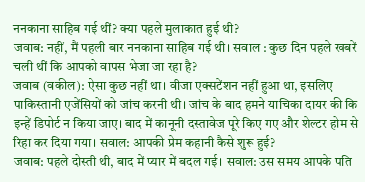ननकाना साहिब गई थीं? क्या पहले मुलाकात हुई थी?
जवाब: नहीं, मैं पहली बार ननकाना साहिब गई थी। सवाल : कुछ दिन पहले खबरें चली थीं कि आपको वापस भेजा जा रहा है?
जवाब (वकील): ऐसा कुछ नहीं था। वीजा एक्सटेंशन नहीं हुआ था, इसलिए पाकिस्तानी एजेंसियों को जांच करनी थी। जांच के बाद हमने याचिका दायर की कि इन्हें डिपोर्ट न किया जाए। बाद में कानूनी दस्तावेज पूरे किए गए और शेल्टर होम से रिहा कर दिया गया। सवाल: आपकी प्रेम कहानी कैसे शुरू हुई?
जवाब: पहले दोस्ती थी, बाद में प्यार में बदल गई। सवाल: उस समय आपके पति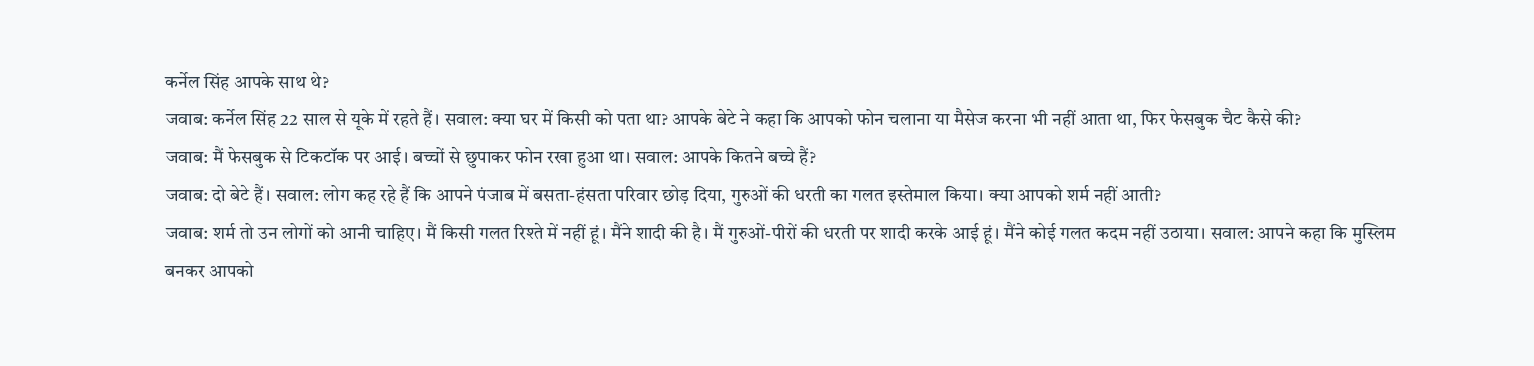कर्नेल सिंह आपके साथ थे?
जवाब: कर्नेल सिंह 22 साल से यूके में रहते हैं। सवाल: क्या घर में किसी को पता था? आपके बेटे ने कहा कि आपको फोन चलाना या मैसेज करना भी नहीं आता था, फिर फेसबुक चैट कैसे की?
जवाब: मैं फेसबुक से टिकटॉक पर आई। बच्चों से छुपाकर फोन रखा हुआ था। सवाल: आपके कितने बच्चे हैं?
जवाब: दो बेटे हैं। सवाल: लोग कह रहे हैं कि आपने पंजाब में बसता-हंसता परिवार छोड़ दिया, गुरुओं की धरती का गलत इस्तेमाल किया। क्या आपको शर्म नहीं आती?
जवाब: शर्म तो उन लोगों को आनी चाहिए। मैं किसी गलत रिश्ते में नहीं हूं। मैंने शादी की है। मैं गुरुओं-पीरों की धरती पर शादी करके आई हूं। मैंने कोई गलत कदम नहीं उठाया। सवाल: आपने कहा कि मुस्लिम बनकर आपको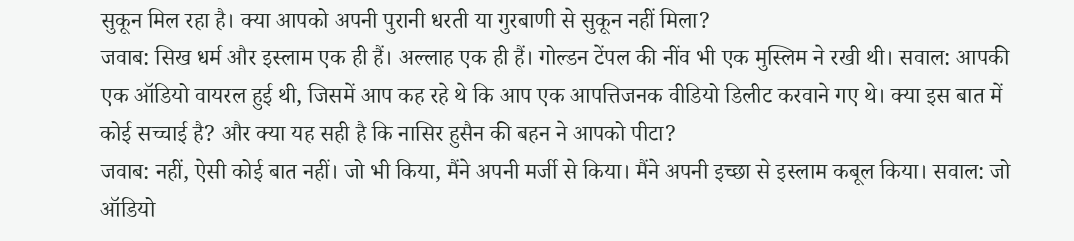सुकून मिल रहा है। क्या आपको अपनी पुरानी धरती या गुरबाणी से सुकून नहीं मिला?
जवाब: सिख धर्म और इस्लाम एक ही हैं। अल्लाह एक ही हैं। गोल्डन टेंपल की नींव भी एक मुस्लिम ने रखी थी। सवाल: आपकी एक ऑडियो वायरल हुई थी, जिसमें आप कह रहे थे कि आप एक आपत्तिजनक वीडियो डिलीट करवाने गए थे। क्या इस बात में कोई सच्चाई है? और क्या यह सही है कि नासिर हुसैन की बहन ने आपको पीटा?
जवाब: नहीं, ऐसी कोई बात नहीं। जो भी किया, मैंने अपनी मर्जी से किया। मैंने अपनी इच्छा से इस्लाम कबूल किया। सवाल: जो ऑडियो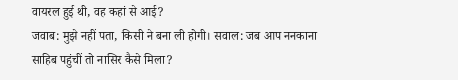वायरल हुई थी, वह कहां से आई?
जवाब: मुझे नहीं पता, किसी ने बना ली होगी। सवाल: जब आप ननकाना साहिब पहुंचीं तो नासिर कैसे मिला?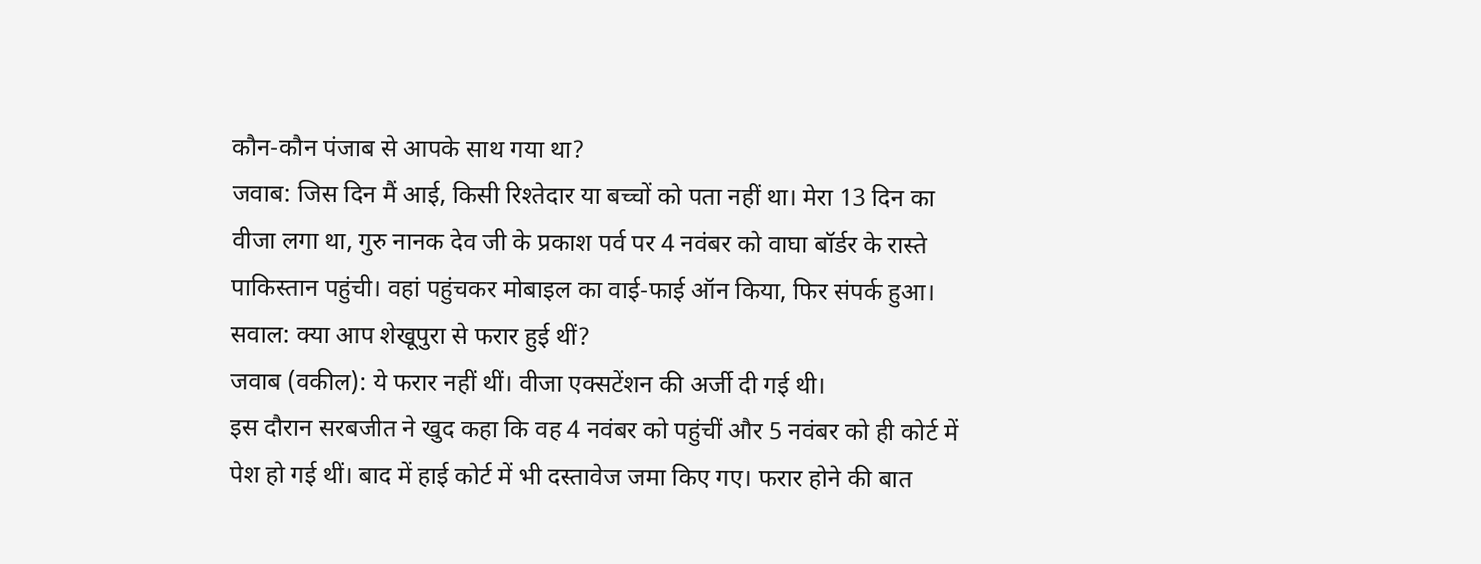कौन-कौन पंजाब से आपके साथ गया था?
जवाब: जिस दिन मैं आई, किसी रिश्तेदार या बच्चों को पता नहीं था। मेरा 13 दिन का वीजा लगा था, गुरु नानक देव जी के प्रकाश पर्व पर 4 नवंबर को वाघा बॉर्डर के रास्ते पाकिस्तान पहुंची। वहां पहुंचकर मोबाइल का वाई-फाई ऑन किया, फिर संपर्क हुआ। सवाल: क्या आप शेखूपुरा से फरार हुई थीं?
जवाब (वकील): ये फरार नहीं थीं। वीजा एक्सटेंशन की अर्जी दी गई थी।
इस दौरान सरबजीत ने खुद कहा कि वह 4 नवंबर को पहुंचीं और 5 नवंबर को ही कोर्ट में पेश हो गई थीं। बाद में हाई कोर्ट में भी दस्तावेज जमा किए गए। फरार होने की बात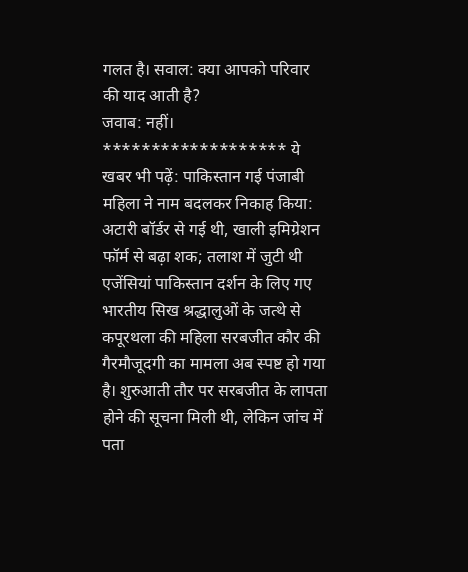गलत है। सवाल: क्या आपको परिवार की याद आती है?
जवाब: नहीं। ******************* ये खबर भी पढ़ें: पाकिस्तान गई पंजाबी महिला ने नाम बदलकर निकाह किया: अटारी बॉर्डर से गई थी, खाली इमिग्रेशन फॉर्म से बढ़ा शक; तलाश में जुटी थी एजेंसियां पाकिस्तान दर्शन के लिए गए भारतीय सिख श्रद्धालुओं के जत्थे से कपूरथला की महिला सरबजीत कौर की गैरमौजूदगी का मामला अब स्पष्ट हो गया है। शुरुआती तौर पर सरबजीत के लापता होने की सूचना मिली थी, लेकिन जांच में पता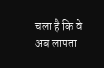चला है कि वे अब लापता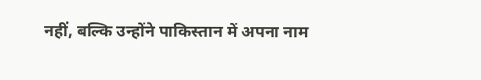नहीं, बल्कि उन्होंने पाकिस्तान में अपना नाम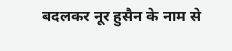बदलकर नूर हुसैन के नाम से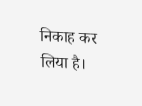निकाह कर लिया है।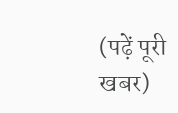(पढ़ें पूरी खबर)